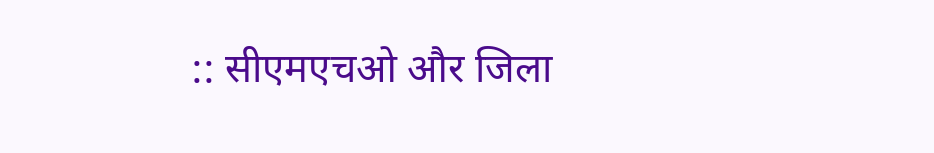:: सीएमएचओ और जिला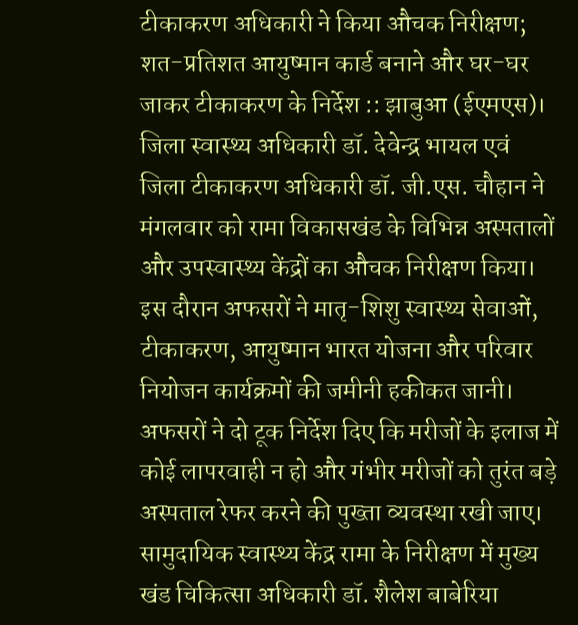टीकाकरण अधिकारी ने किया औचक निरीक्षण; शत-प्रतिशत आयुष्मान कार्ड बनाने और घर-घर जाकर टीकाकरण के निर्देश :: झाबुआ (ईएमएस)। जिला स्वास्थ्य अधिकारी डॉ. देवेन्द्र भायल एवं जिला टीकाकरण अधिकारी डॉ. जी.एस. चौहान ने मंगलवार को रामा विकासखंड के विभिन्न अस्पतालों और उपस्वास्थ्य केंद्रों का औचक निरीक्षण किया। इस दौरान अफसरों ने मातृ-शिशु स्वास्थ्य सेवाओं, टीकाकरण, आयुष्मान भारत योजना और परिवार नियोजन कार्यक्रमों की जमीनी हकीकत जानी। अफसरों ने दो टूक निर्देश दिए कि मरीजों के इलाज में कोई लापरवाही न हो और गंभीर मरीजों को तुरंत बड़े अस्पताल रेफर करने की पुख्ता व्यवस्था रखी जाए। सामुदायिक स्वास्थ्य केंद्र रामा के निरीक्षण में मुख्य खंड चिकित्सा अधिकारी डॉ. शैलेश बाबेरिया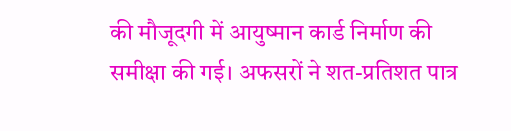की मौजूदगी में आयुष्मान कार्ड निर्माण की समीक्षा की गई। अफसरों ने शत-प्रतिशत पात्र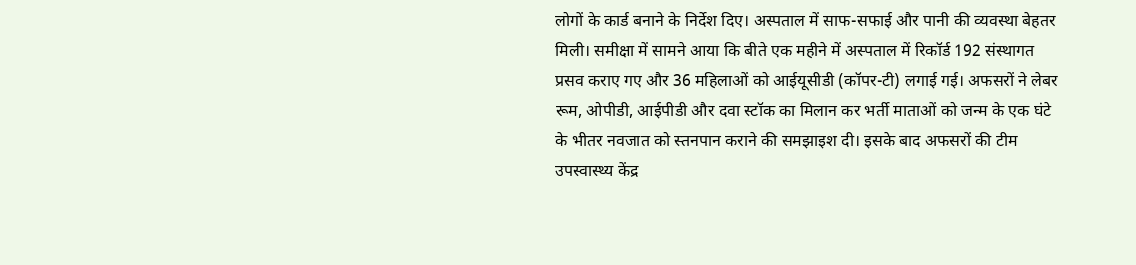लोगों के कार्ड बनाने के निर्देश दिए। अस्पताल में साफ-सफाई और पानी की व्यवस्था बेहतर मिली। समीक्षा में सामने आया कि बीते एक महीने में अस्पताल में रिकॉर्ड 192 संस्थागत प्रसव कराए गए और 36 महिलाओं को आईयूसीडी (कॉपर-टी) लगाई गई। अफसरों ने लेबर रूम, ओपीडी, आईपीडी और दवा स्टॉक का मिलान कर भर्ती माताओं को जन्म के एक घंटे के भीतर नवजात को स्तनपान कराने की समझाइश दी। इसके बाद अफसरों की टीम उपस्वास्थ्य केंद्र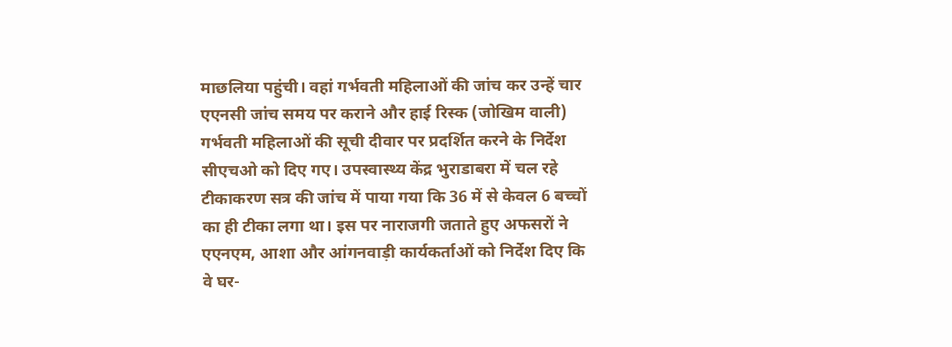माछलिया पहुंची। वहां गर्भवती महिलाओं की जांच कर उन्हें चार एएनसी जांच समय पर कराने और हाई रिस्क (जोखिम वाली) गर्भवती महिलाओं की सूची दीवार पर प्रदर्शित करने के निर्देश सीएचओ को दिए गए। उपस्वास्थ्य केंद्र भुराडाबरा में चल रहे टीकाकरण सत्र की जांच में पाया गया कि 36 में से केवल 6 बच्चों का ही टीका लगा था। इस पर नाराजगी जताते हुए अफसरों ने एएनएम, आशा और आंगनवाड़ी कार्यकर्ताओं को निर्देश दिए कि वे घर-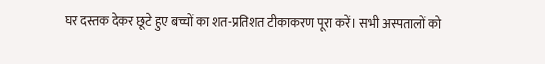घर दस्तक देकर छूटे हुए बच्चों का शत-प्रतिशत टीकाकरण पूरा करें। सभी अस्पतालों को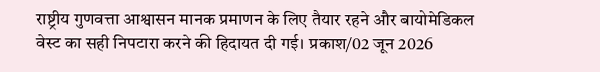राष्ट्रीय गुणवत्ता आश्वासन मानक प्रमाणन के लिए तैयार रहने और बायोमेडिकल वेस्ट का सही निपटारा करने की हिदायत दी गई। प्रकाश/02 जून 2026